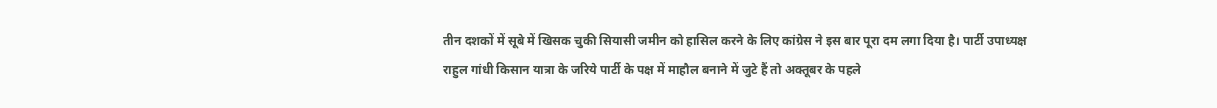तीन दशकों में सूबे में खिसक चुकी सियासी जमीन को हासिल करने के लिए कांग्रेस ने इस बार पूरा दम लगा दिया है। पार्टी उपाध्यक्ष राहुल गांधी किसान यात्रा के जरिये पार्टी के पक्ष में माहौल बनाने में जुटे हैं तो अक्तूबर के पहले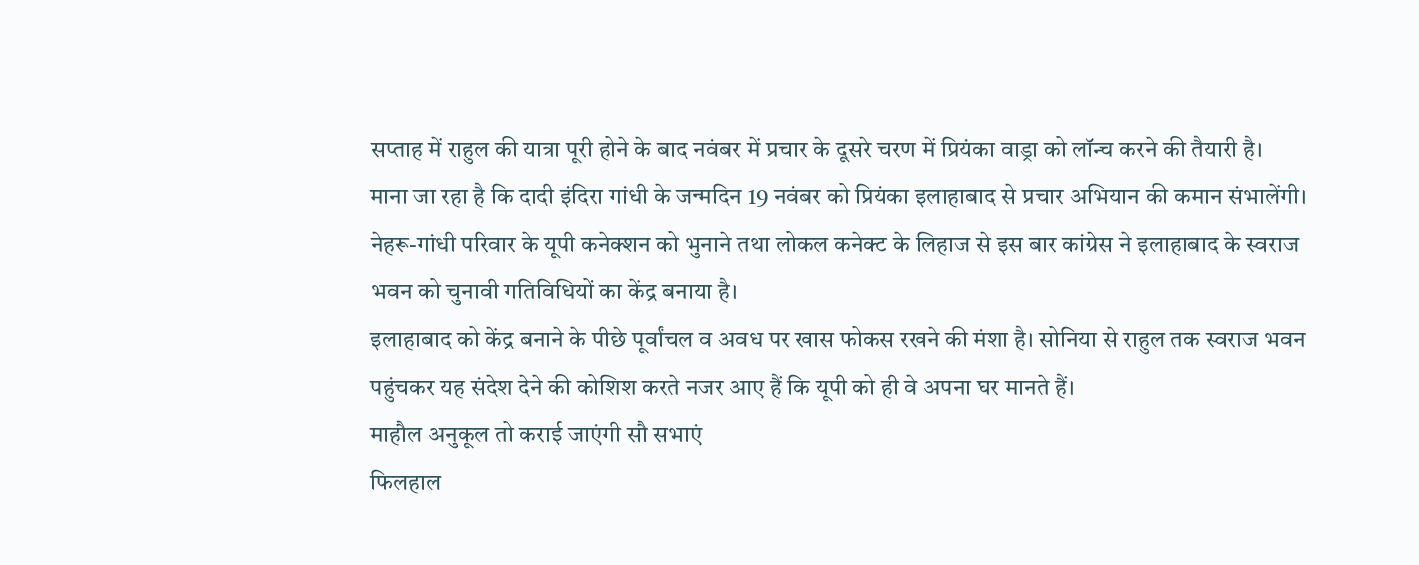सप्ताह में राहुल की यात्रा पूरी होने के बाद नवंबर में प्रचार के दूसरे चरण में प्रियंका वाड्रा को लॉन्च करने की तैयारी है।
माना जा रहा है कि दादी इंदिरा गांधी के जन्मदिन 19 नवंबर को प्रियंका इलाहाबाद से प्रचार अभियान की कमान संभालेंगी।
नेहरू-गांधी परिवार के यूपी कनेक्शन को भुनाने तथा लोकल कनेक्ट के लिहाज से इस बार कांग्रेस ने इलाहाबाद के स्वराज भवन को चुनावी गतिविधियों का केंद्र बनाया है।
इलाहाबाद को केंद्र बनाने के पीछे पूर्वांचल व अवध पर खास फोकस रखने की मंशा है। सोनिया से राहुल तक स्वराज भवन पहुंचकर यह संदेश देने की कोशिश करते नजर आए हैं कि यूपी को ही वे अपना घर मानते हैं।
माहौल अनुकूल तो कराई जाएंगी सौ सभाएं
फिलहाल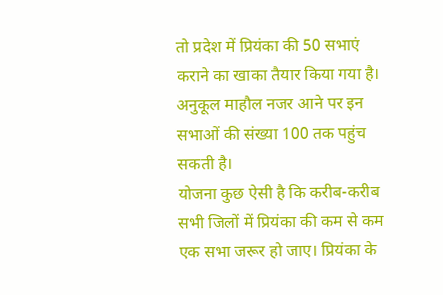तो प्रदेश में प्रियंका की 50 सभाएं कराने का खाका तैयार किया गया है। अनुकूल माहौल नजर आने पर इन सभाओं की संख्या 100 तक पहुंच सकती है।
योजना कुछ ऐसी है कि करीब-करीब सभी जिलों में प्रियंका की कम से कम एक सभा जरूर हो जाए। प्रियंका के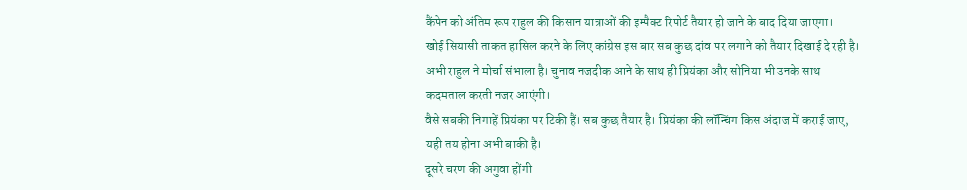कैंपेन को अंतिम रूप राहुल की किसान यात्राओं की इम्पैक्ट रिपोर्ट तैयार हो जाने के बाद दिया जाएगा।
खोई सियासी ताकत हासिल करने के लिए कांग्रेस इस बार सब कुछ दांव पर लगाने को तैयार दिखाई दे रही है। अभी राहुल ने मोर्चा संभाला है। चुनाव नजदीक आने के साथ ही प्रियंका और सोनिया भी उनके साथ कदमताल करती नजर आएंगी।
वैसे सबकी निगाहें प्रियंका पर टिकी हैं। सब कुछ तैयार है। प्रियंका की लॉन्चिंग किस अंदाज में कराई जाए, यही तय होना अभी बाकी है।
दूसरे चरण की अगुवा होंगी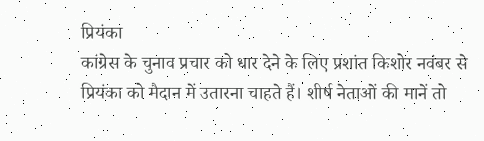प्रियंका
कांग्रेस के चुनाव प्रचार को धार देने के लिए प्रशांत किशोर नवंबर से प्रियंका को मैदान में उतारना चाहते हैं। शीर्ष नेताओं की मानें तो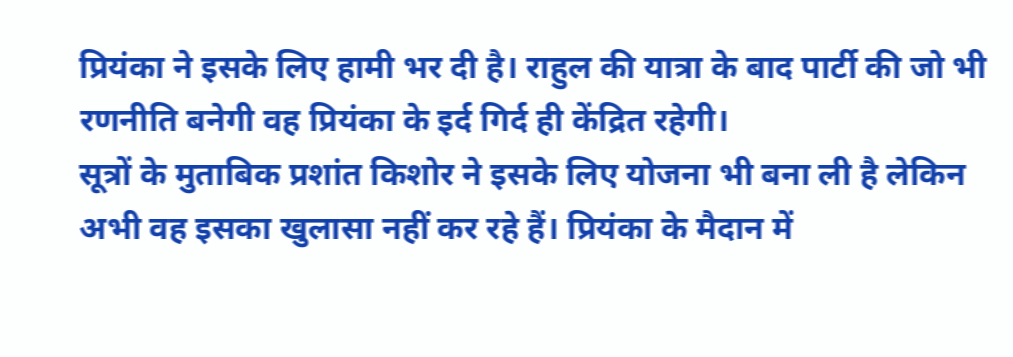प्रियंका ने इसके लिए हामी भर दी है। राहुल की यात्रा के बाद पार्टी की जो भी रणनीति बनेगी वह प्रियंका के इर्द गिर्द ही केंद्रित रहेगी।
सूत्रों के मुताबिक प्रशांत किशोर ने इसके लिए योजना भी बना ली है लेकिन अभी वह इसका खुलासा नहीं कर रहे हैं। प्रियंका के मैदान में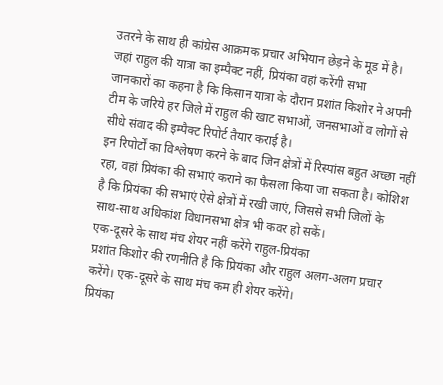उतरने के साथ ही कांग्रेस आक्रमक प्रचार अभियान छेड़ने के मूड में है।
जहां राहुल की यात्रा का इम्पैक्ट नहीं, प्रियंका वहां करेंगी सभा
जानकारों का कहना है कि किसान यात्रा के दौरान प्रशांत किशोर ने अपनी टीम के जरिये हर जिले में राहुल की खाट सभाओं, जनसभाओं व लोगों से सीधे संवाद की इम्पैक्ट रिपोर्ट तैयार कराई है।
इन रिपोर्टों का विश्लेषण करने के बाद जिन क्षेत्रों में रिस्पांस बहुत अच्छा नहीं रहा, वहां प्रियंका की सभाएं कराने का फैसला किया जा सकता है। कोशिश है कि प्रियंका की सभाएं ऐसे क्षेत्रों में रखी जाएं, जिससे सभी जिलों के साथ-साथ अधिकांश विधानसभा क्षेत्र भी कवर हो सकें।
एक-दूसरे के साथ मंच शेयर नहीं करेंगे राहुल-प्रियंका
प्रशांत किशोर की रणनीति है कि प्रियंका और राहुल अलग-अलग प्रचार करेंगे। एक-दूसरे के साथ मंच कम ही शेयर करेंगे।
प्रियंका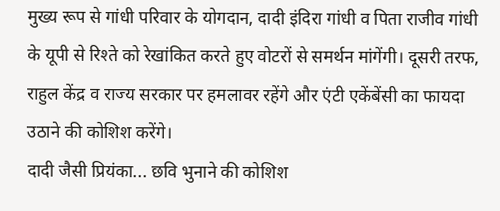मुख्य रूप से गांधी परिवार के योगदान, दादी इंदिरा गांधी व पिता राजीव गांधी के यूपी से रिश्ते को रेखांकित करते हुए वोटरों से समर्थन मांगेंगी। दूसरी तरफ, राहुल केंद्र व राज्य सरकार पर हमलावर रहेंगे और एंटी एकेंबेंसी का फायदा उठाने की कोशिश करेंगे।
दादी जैसी प्रियंका... छवि भुनाने की कोशिश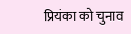प्रियंका को चुनाव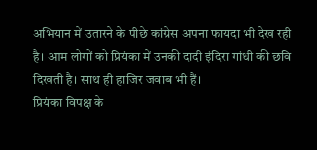अभियान में उतारने के पीछे कांग्रेस अपना फायदा भी देख रही है। आम लोगों को प्रियंका में उनकी दादी इंदिरा गांधी की छवि दिखती है। साथ ही हाजिर जवाब भी हैं।
प्रियंका विपक्ष के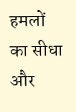हमलों का सीधा और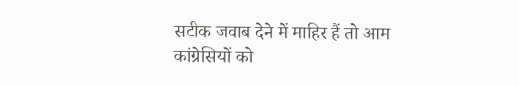सटीक जवाब देने में माहिर हैं तो आम कांग्रेसियों को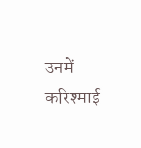उनमें करिश्माई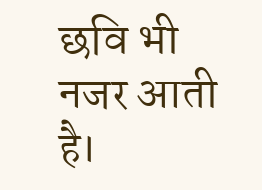छवि भी नजर आती है।